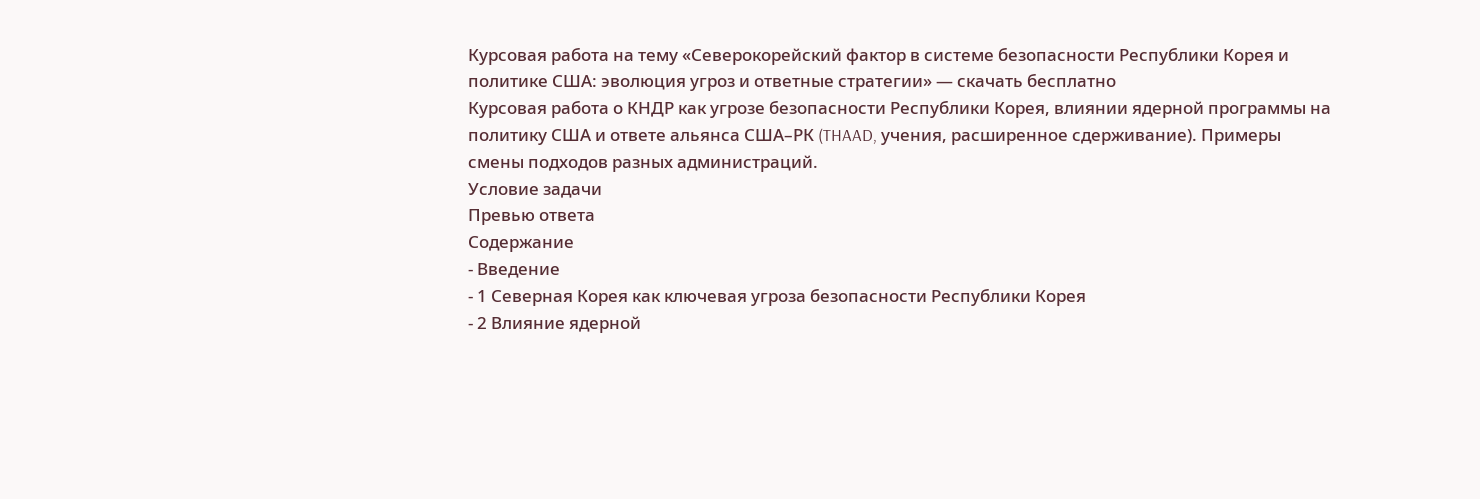Курсовая работа на тему «Северокорейский фактор в системе безопасности Республики Корея и политике США: эволюция угроз и ответные стратегии» — скачать бесплатно
Курсовая работа о КНДР как угрозе безопасности Республики Корея, влиянии ядерной программы на политику США и ответе альянса США–РК (THAAD, учения, расширенное сдерживание). Примеры смены подходов разных администраций.
Условие задачи
Превью ответа
Содержание
- Введение
- 1 Северная Корея как ключевая угроза безопасности Республики Корея
- 2 Влияние ядерной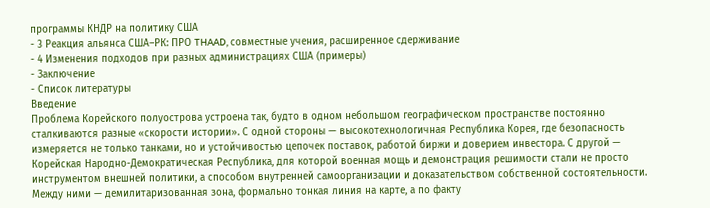программы КНДР на политику США
- 3 Реакция альянса США–РК: ПРО THAAD, совместные учения, расширенное сдерживание
- 4 Изменения подходов при разных администрациях США (примеры)
- Заключение
- Список литературы
Введение
Проблема Корейского полуострова устроена так, будто в одном небольшом географическом пространстве постоянно сталкиваются разные «скорости истории». С одной стороны — высокотехнологичная Республика Корея, где безопасность измеряется не только танками, но и устойчивостью цепочек поставок, работой биржи и доверием инвестора. С другой — Корейская Народно-Демократическая Республика, для которой военная мощь и демонстрация решимости стали не просто инструментом внешней политики, а способом внутренней самоорганизации и доказательством собственной состоятельности. Между ними — демилитаризованная зона, формально тонкая линия на карте, а по факту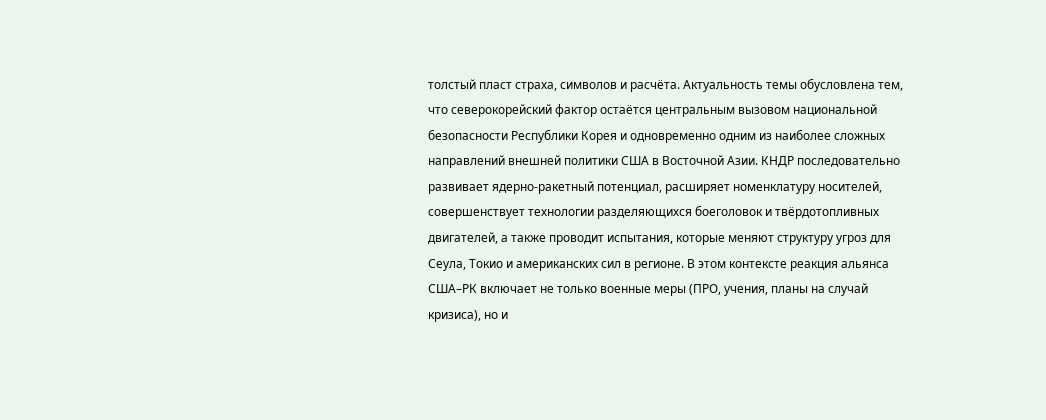толстый пласт страха, символов и расчёта. Актуальность темы обусловлена тем, что северокорейский фактор остаётся центральным вызовом национальной безопасности Республики Корея и одновременно одним из наиболее сложных направлений внешней политики США в Восточной Азии. КНДР последовательно развивает ядерно-ракетный потенциал, расширяет номенклатуру носителей, совершенствует технологии разделяющихся боеголовок и твёрдотопливных двигателей, а также проводит испытания, которые меняют структуру угроз для Сеула, Токио и американских сил в регионе. В этом контексте реакция альянса США–РК включает не только военные меры (ПРО, учения, планы на случай кризиса), но и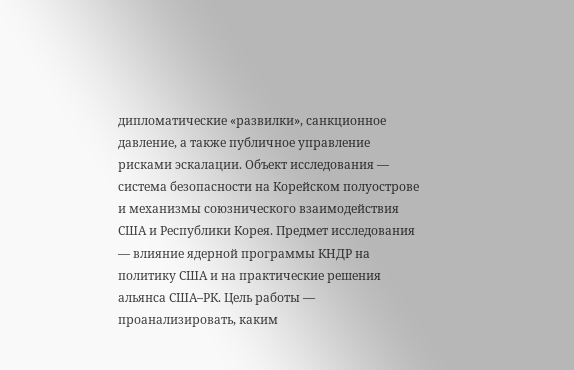дипломатические «развилки», санкционное давление, а также публичное управление рисками эскалации. Объект исследования — система безопасности на Корейском полуострове и механизмы союзнического взаимодействия США и Республики Корея. Предмет исследования — влияние ядерной программы КНДР на политику США и на практические решения альянса США–РК. Цель работы — проанализировать, каким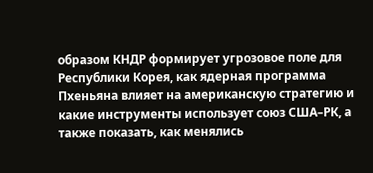образом КНДР формирует угрозовое поле для Республики Корея, как ядерная программа Пхеньяна влияет на американскую стратегию и какие инструменты использует союз США–РК, а также показать, как менялись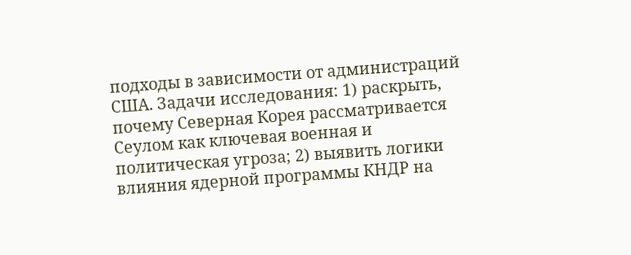подходы в зависимости от администраций США. Задачи исследования: 1) раскрыть, почему Северная Корея рассматривается Сеулом как ключевая военная и политическая угроза; 2) выявить логики влияния ядерной программы КНДР на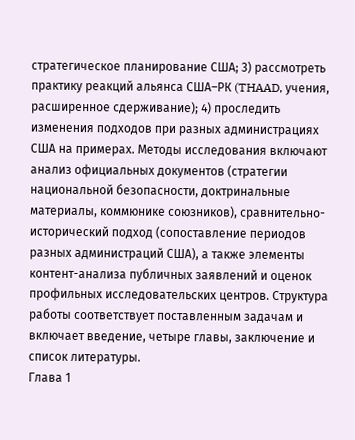стратегическое планирование США; 3) рассмотреть практику реакций альянса США–РК (THAAD, учения, расширенное сдерживание); 4) проследить изменения подходов при разных администрациях США на примерах. Методы исследования включают анализ официальных документов (стратегии национальной безопасности, доктринальные материалы, коммюнике союзников), сравнительно-исторический подход (сопоставление периодов разных администраций США), а также элементы контент-анализа публичных заявлений и оценок профильных исследовательских центров. Структура работы соответствует поставленным задачам и включает введение, четыре главы, заключение и список литературы.
Глава 1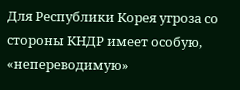Для Республики Корея угроза со стороны КНДР имеет особую, «непереводимую»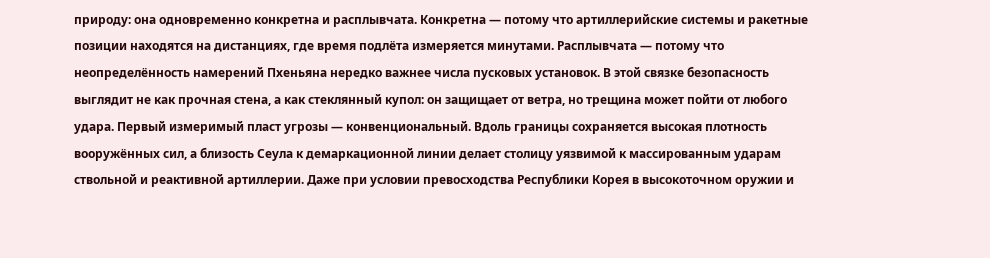природу: она одновременно конкретна и расплывчата. Конкретна — потому что артиллерийские системы и ракетные позиции находятся на дистанциях, где время подлёта измеряется минутами. Расплывчата — потому что неопределённость намерений Пхеньяна нередко важнее числа пусковых установок. В этой связке безопасность выглядит не как прочная стена, а как стеклянный купол: он защищает от ветра, но трещина может пойти от любого удара. Первый измеримый пласт угрозы — конвенциональный. Вдоль границы сохраняется высокая плотность вооружённых сил, а близость Сеула к демаркационной линии делает столицу уязвимой к массированным ударам ствольной и реактивной артиллерии. Даже при условии превосходства Республики Корея в высокоточном оружии и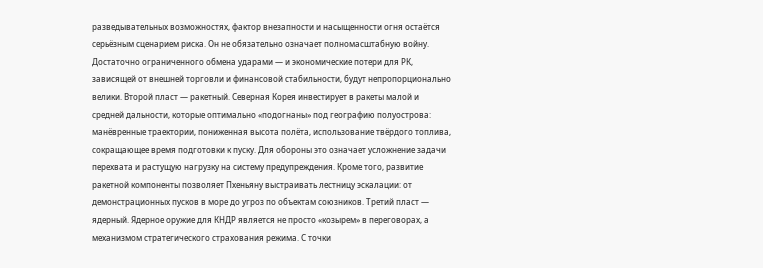разведывательных возможностях, фактор внезапности и насыщенности огня остаётся серьёзным сценарием риска. Он не обязательно означает полномасштабную войну. Достаточно ограниченного обмена ударами — и экономические потери для РК, зависящей от внешней торговли и финансовой стабильности, будут непропорционально велики. Второй пласт — ракетный. Северная Корея инвестирует в ракеты малой и средней дальности, которые оптимально «подогнаны» под географию полуострова: манёвренные траектории, пониженная высота полёта, использование твёрдого топлива, сокращающее время подготовки к пуску. Для обороны это означает усложнение задачи перехвата и растущую нагрузку на систему предупреждения. Кроме того, развитие ракетной компоненты позволяет Пхеньяну выстраивать лестницу эскалации: от демонстрационных пусков в море до угроз по объектам союзников. Третий пласт — ядерный. Ядерное оружие для КНДР является не просто «козырем» в переговорах, а механизмом стратегического страхования режима. С точки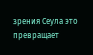зрения Сеула это превращает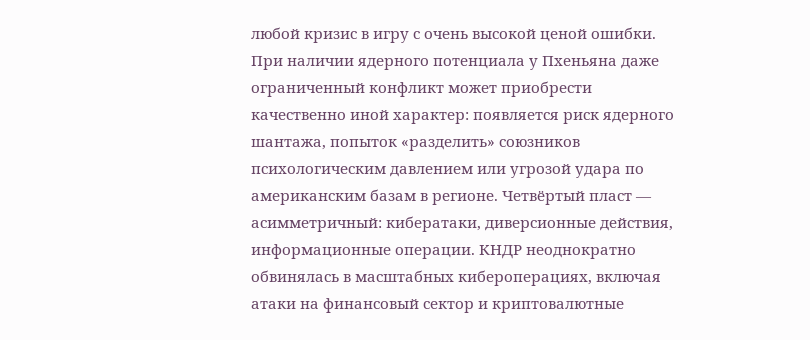любой кризис в игру с очень высокой ценой ошибки. При наличии ядерного потенциала у Пхеньяна даже ограниченный конфликт может приобрести качественно иной характер: появляется риск ядерного шантажа, попыток «разделить» союзников психологическим давлением или угрозой удара по американским базам в регионе. Четвёртый пласт — асимметричный: кибератаки, диверсионные действия, информационные операции. КНДР неоднократно обвинялась в масштабных кибероперациях, включая атаки на финансовый сектор и криптовалютные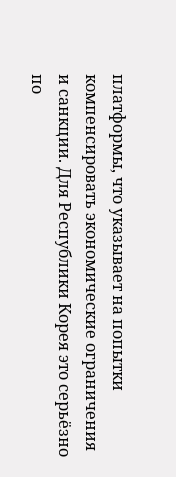платформы, что указывает на попытки компенсировать экономические ограничения и санкции. Для Республики Корея это серьёзно по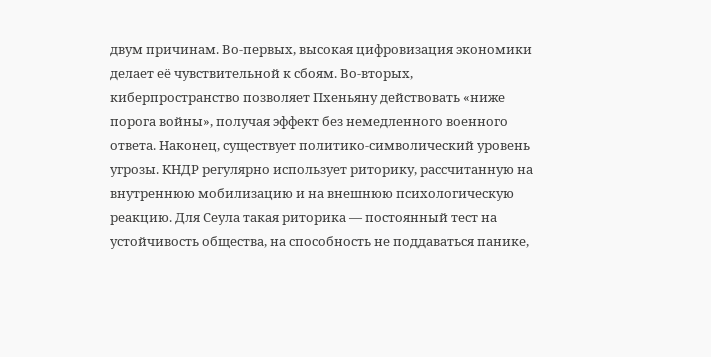двум причинам. Во-первых, высокая цифровизация экономики делает её чувствительной к сбоям. Во-вторых, киберпространство позволяет Пхеньяну действовать «ниже порога войны», получая эффект без немедленного военного ответа. Наконец, существует политико-символический уровень угрозы. КНДР регулярно использует риторику, рассчитанную на внутреннюю мобилизацию и на внешнюю психологическую реакцию. Для Сеула такая риторика — постоянный тест на устойчивость общества, на способность не поддаваться панике,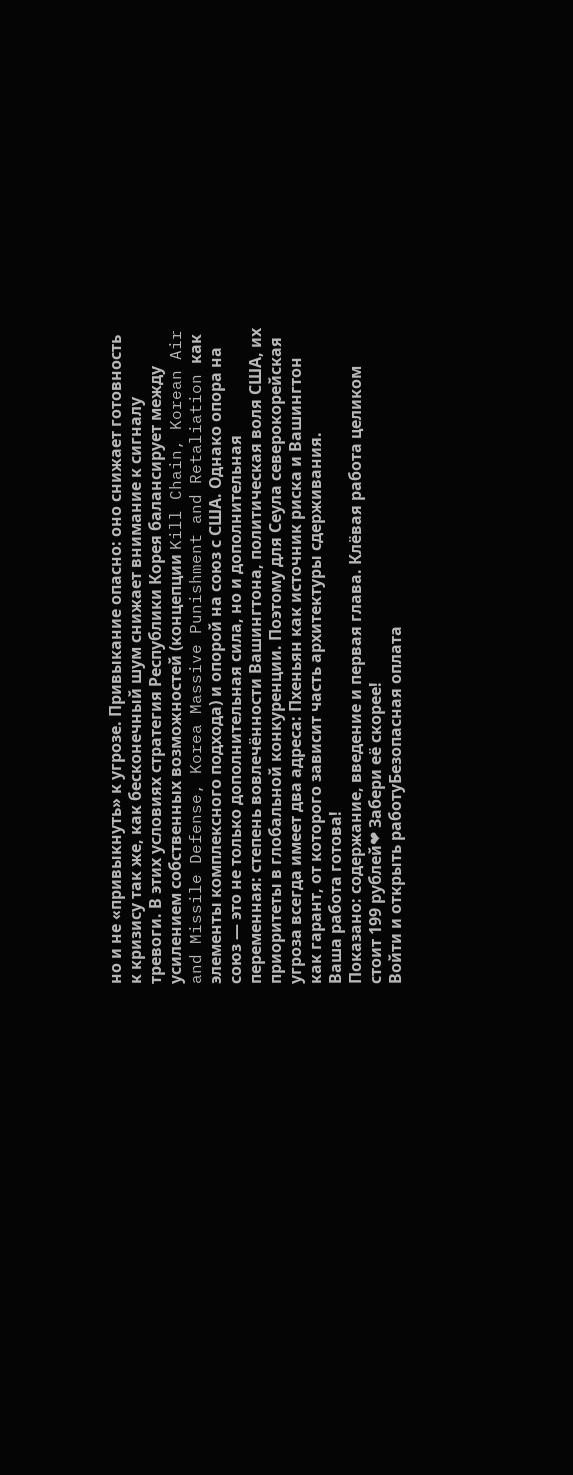но и не «привыкнуть» к угрозе. Привыкание опасно: оно снижает готовность к кризису так же, как бесконечный шум снижает внимание к сигналу тревоги. В этих условиях стратегия Республики Корея балансирует между усилением собственных возможностей (концепции Kill Chain, Korean Air and Missile Defense, Korea Massive Punishment and Retaliation как элементы комплексного подхода) и опорой на союз с США. Однако опора на союз — это не только дополнительная сила, но и дополнительная переменная: степень вовлечённости Вашингтона, политическая воля США, их приоритеты в глобальной конкуренции. Поэтому для Сеула северокорейская угроза всегда имеет два адреса: Пхеньян как источник риска и Вашингтон как гарант, от которого зависит часть архитектуры сдерживания.
Ваша работа готова!
Показано: содержание, введение и первая глава. Клёвая работа целиком стоит 199 рублей❤ Забери её скорее!
Войти и открыть работуБезопасная оплата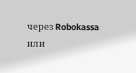через Robokassa или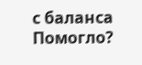с баланса
Помогло?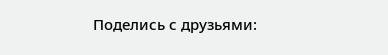Поделись с друзьями: